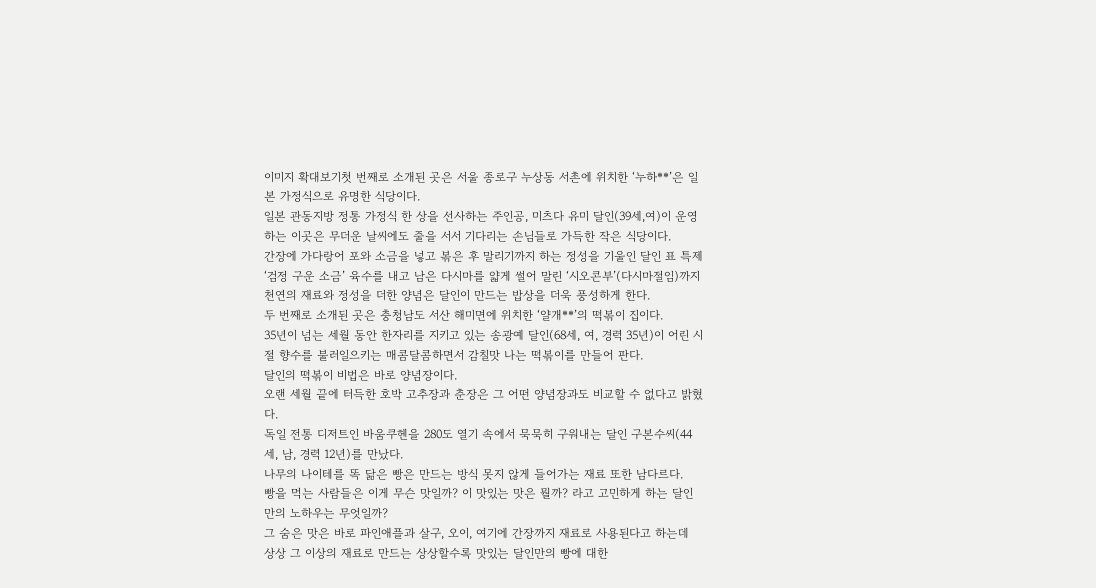이미지 확대보기첫 번째로 소개된 곳은 서울 종로구 누상동 서촌에 위치한 ‘누하**’은 일본 가정식으로 유명한 식당이다.
일본 관동지방 정통 가정식 한 상을 선사하는 주인공, 미츠다 유미 달인(39세,여)이 운영하는 이곳은 무더운 날씨에도 줄을 서서 기다리는 손님들로 가득한 작은 식당이다.
간장에 가다랑어 포와 소금을 넣고 볶은 후 말리기까지 하는 정성을 기울인 달인 표 특제 ‘검정 구운 소금’ 육수를 내고 남은 다시마를 얇게 썰어 말린 ‘시오콘부’(다시마절임)까지 천연의 재료와 정성을 더한 양념은 달인이 만드는 밥상을 더욱 풍성하게 한다.
두 번째로 소개된 곳은 충청남도 서산 해미면에 위치한 ‘얄개**’의 떡볶이 집이다.
35년이 넘는 세월 동안 한자리를 지키고 있는 송광예 달인(68세, 여, 경력 35년)이 어린 시절 향수를 불러일으키는 매콤달콤하면서 감칠맛 나는 떡볶이를 만들어 판다.
달인의 떡볶이 비법은 바로 양념장이다.
오랜 세월 끝에 터득한 호박 고추장과 춘장은 그 어떤 양념장과도 비교할 수 없다고 밝혔다.
독일 전통 디저트인 바움쿠헨을 280도 열기 속에서 묵묵히 구워내는 달인 구본수씨(44세, 남, 경력 12년)를 만났다.
나무의 나이테를 똑 닮은 빵은 만드는 방식 못지 않게 들어가는 재료 또한 남다르다.
빵을 먹는 사람들은 이게 무슨 맛일까? 이 맛있는 맛은 뭘까? 라고 고민하게 하는 달인만의 노하우는 무엇일까?
그 숨은 맛은 바로 파인애플과 살구, 오이, 여기에 간장까지 재료로 사용된다고 하는데 상상 그 이상의 재료로 만드는 상상할수록 맛있는 달인만의 빵에 대한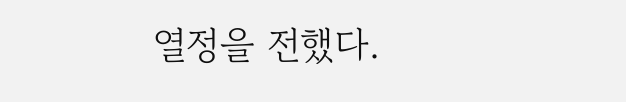열정을 전했다.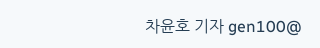차윤호 기자 gen100@